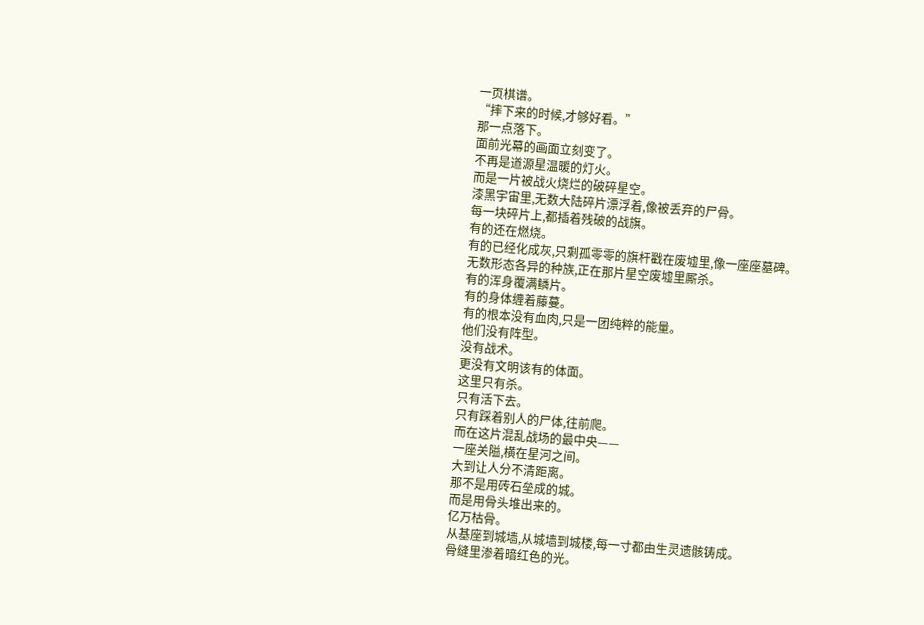一页棋谱。
“摔下来的时候,才够好看。”
那一点落下。
面前光幕的画面立刻变了。
不再是道源星温暖的灯火。
而是一片被战火烧烂的破碎星空。
漆黑宇宙里,无数大陆碎片漂浮着,像被丢弃的尸骨。
每一块碎片上,都插着残破的战旗。
有的还在燃烧。
有的已经化成灰,只剩孤零零的旗杆戳在废墟里,像一座座墓碑。
无数形态各异的种族,正在那片星空废墟里厮杀。
有的浑身覆满鳞片。
有的身体缠着藤蔓。
有的根本没有血肉,只是一团纯粹的能量。
他们没有阵型。
没有战术。
更没有文明该有的体面。
这里只有杀。
只有活下去。
只有踩着别人的尸体,往前爬。
而在这片混乱战场的最中央——
一座关隘,横在星河之间。
大到让人分不清距离。
那不是用砖石垒成的城。
而是用骨头堆出来的。
亿万枯骨。
从基座到城墙,从城墙到城楼,每一寸都由生灵遗骸铸成。
骨缝里渗着暗红色的光。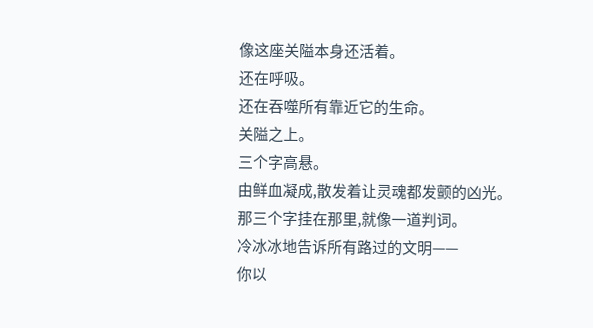像这座关隘本身还活着。
还在呼吸。
还在吞噬所有靠近它的生命。
关隘之上。
三个字高悬。
由鲜血凝成,散发着让灵魂都发颤的凶光。
那三个字挂在那里,就像一道判词。
冷冰冰地告诉所有路过的文明——
你以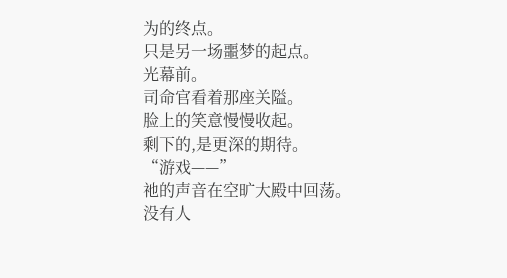为的终点。
只是另一场噩梦的起点。
光幕前。
司命官看着那座关隘。
脸上的笑意慢慢收起。
剩下的,是更深的期待。
“游戏——”
祂的声音在空旷大殿中回荡。
没有人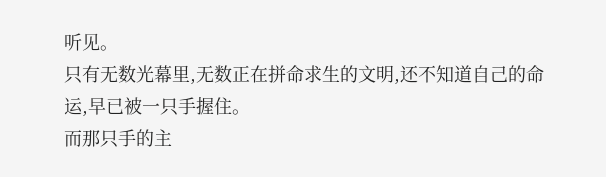听见。
只有无数光幕里,无数正在拼命求生的文明,还不知道自己的命运,早已被一只手握住。
而那只手的主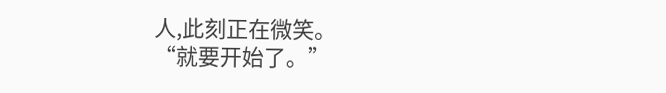人,此刻正在微笑。
“就要开始了。”